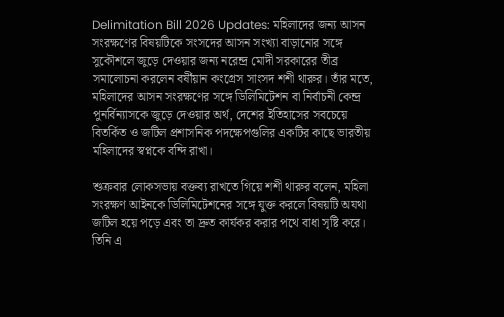Delimitation Bill 2026 Updates: মহিলাদের জন্য আসন সংরক্ষণের বিষয়টিকে সংসদের আসন সংখ্যা বাড়ানোর সঙ্গে সুকৌশলে জুড়ে দেওয়ার জন্য নরেন্দ্র মোদী সরকারের তীব্র সমালোচনা করলেন বর্ষীয়ান কংগ্রেস সাংসদ শশী থারুর। তাঁর মতে, মহিলাদের আসন সংরক্ষণের সঙ্গে ডিলিমিটেশন বা নির্বাচনী কেন্দ্র পুনর্বিন্যাসকে জুড়ে দেওয়ার অর্থ, দেশের ইতিহাসের সবচেয়ে বিতর্কিত ও জটিল প্রশাসনিক পদক্ষেপগুলির একটির কাছে ভারতীয় মহিলাদের স্বপ্নকে বন্দি রাখা।

শুক্রবার লোকসভায় বক্তব্য রাখতে গিয়ে শশী থারুর বলেন, মহিলা সংরক্ষণ আইনকে ডিলিমিটেশনের সঙ্গে যুক্ত করলে বিষয়টি অযথা জটিল হয়ে পড়ে এবং তা দ্রুত কার্যকর করার পথে বাধা সৃষ্টি করে। তিনি এ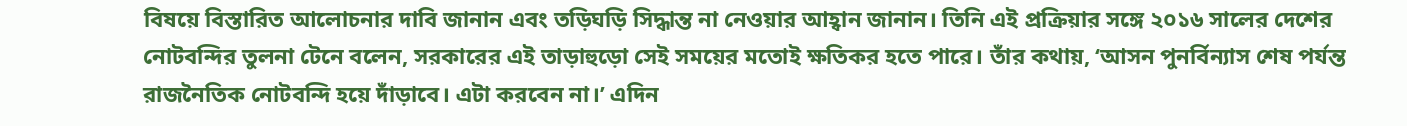বিষয়ে বিস্তারিত আলোচনার দাবি জানান এবং তড়িঘড়ি সিদ্ধান্ত না নেওয়ার আহ্বান জানান। তিনি এই প্রক্রিয়ার সঙ্গে ২০১৬ সালের দেশের নোটবন্দির তুলনা টেনে বলেন, সরকারের এই তাড়াহুড়ো সেই সময়ের মতোই ক্ষতিকর হতে পারে। তাঁর কথায়, ‘আসন পুনর্বিন্যাস শেষ পর্যন্ত রাজনৈতিক নোটবন্দি হয়ে দাঁড়াবে। এটা করবেন না।’ এদিন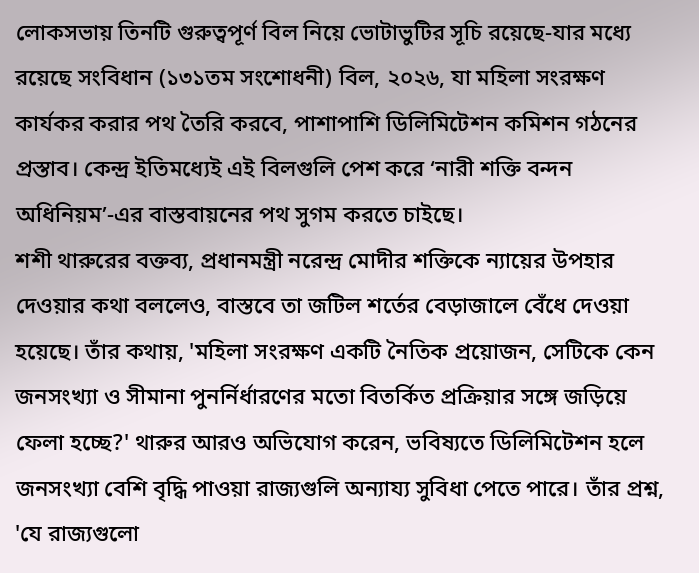লোকসভায় তিনটি গুরুত্বপূর্ণ বিল নিয়ে ভোটাভুটির সূচি রয়েছে-যার মধ্যে রয়েছে সংবিধান (১৩১তম সংশোধনী) বিল, ২০২৬, যা মহিলা সংরক্ষণ কার্যকর করার পথ তৈরি করবে, পাশাপাশি ডিলিমিটেশন কমিশন গঠনের প্রস্তাব। কেন্দ্র ইতিমধ্যেই এই বিলগুলি পেশ করে ‘নারী শক্তি বন্দন অধিনিয়ম’-এর বাস্তবায়নের পথ সুগম করতে চাইছে।
শশী থারুরের বক্তব্য, প্রধানমন্ত্রী নরেন্দ্র মোদীর শক্তিকে ন্যায়ের উপহার দেওয়ার কথা বললেও, বাস্তবে তা জটিল শর্তের বেড়াজালে বেঁধে দেওয়া হয়েছে। তাঁর কথায়, 'মহিলা সংরক্ষণ একটি নৈতিক প্রয়োজন, সেটিকে কেন জনসংখ্যা ও সীমানা পুনর্নির্ধারণের মতো বিতর্কিত প্রক্রিয়ার সঙ্গে জড়িয়ে ফেলা হচ্ছে?' থারুর আরও অভিযোগ করেন, ভবিষ্যতে ডিলিমিটেশন হলে জনসংখ্যা বেশি বৃদ্ধি পাওয়া রাজ্যগুলি অন্যায্য সুবিধা পেতে পারে। তাঁর প্রশ্ন, 'যে রাজ্যগুলো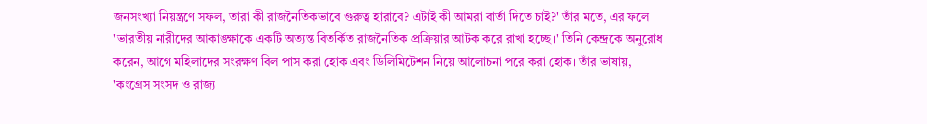জনসংখ্যা নিয়ন্ত্রণে সফল, তারা কী রাজনৈতিকভাবে গুরুত্ব হারাবে? এটাই কী আমরা বার্তা দিতে চাই?' তাঁর মতে, এর ফলে 'ভারতীয় নারীদের আকাঙ্ক্ষাকে একটি অত্যন্ত বিতর্কিত রাজনৈতিক প্রক্রিয়ার আটক করে রাখা হচ্ছে।' তিনি কেন্দ্রকে অনুরোধ করেন, আগে মহিলাদের সংরক্ষণ বিল পাস করা হোক এবং ডিলিমিটেশন নিয়ে আলোচনা পরে করা হোক। তাঁর ভাষায়, 'কংগ্রেস সংসদ ও রাজ্য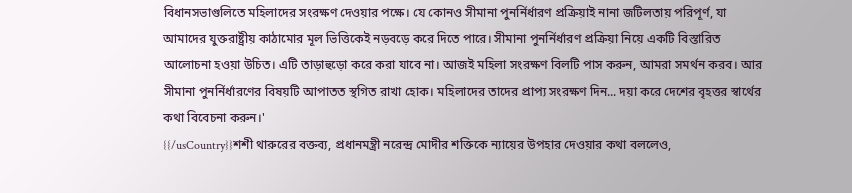বিধানসভাগুলিতে মহিলাদের সংরক্ষণ দেওয়ার পক্ষে। যে কোনও সীমানা পুনর্নির্ধারণ প্রক্রিয়াই নানা জটিলতায় পরিপূর্ণ, যা আমাদের যুক্তরাষ্ট্রীয় কাঠামোর মূল ভিত্তিকেই নড়বড়ে করে দিতে পারে। সীমানা পুনর্নির্ধারণ প্রক্রিয়া নিয়ে একটি বিস্তারিত আলোচনা হওয়া উচিত। এটি তাড়াহুড়ো করে করা যাবে না। আজই মহিলা সংরক্ষণ বিলটি পাস করুন, আমরা সমর্থন করব। আর সীমানা পুনর্নির্ধারণের বিষয়টি আপাতত স্থগিত রাখা হোক। মহিলাদের তাদের প্রাপ্য সংরক্ষণ দিন... দয়া করে দেশের বৃহত্তর স্বার্থের কথা বিবেচনা করুন।'
{{/usCountry}}শশী থারুরের বক্তব্য, প্রধানমন্ত্রী নরেন্দ্র মোদীর শক্তিকে ন্যায়ের উপহার দেওয়ার কথা বললেও,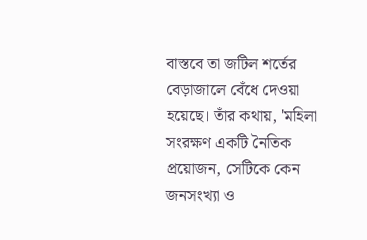বাস্তবে তা জটিল শর্তের বেড়াজালে বেঁধে দেওয়া হয়েছে। তাঁর কথায়, 'মহিলা সংরক্ষণ একটি নৈতিক প্রয়োজন, সেটিকে কেন জনসংখ্যা ও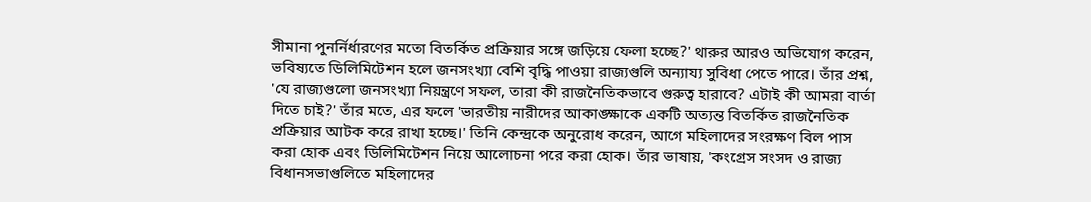সীমানা পুনর্নির্ধারণের মতো বিতর্কিত প্রক্রিয়ার সঙ্গে জড়িয়ে ফেলা হচ্ছে?' থারুর আরও অভিযোগ করেন, ভবিষ্যতে ডিলিমিটেশন হলে জনসংখ্যা বেশি বৃদ্ধি পাওয়া রাজ্যগুলি অন্যায্য সুবিধা পেতে পারে। তাঁর প্রশ্ন, 'যে রাজ্যগুলো জনসংখ্যা নিয়ন্ত্রণে সফল, তারা কী রাজনৈতিকভাবে গুরুত্ব হারাবে? এটাই কী আমরা বার্তা দিতে চাই?' তাঁর মতে, এর ফলে 'ভারতীয় নারীদের আকাঙ্ক্ষাকে একটি অত্যন্ত বিতর্কিত রাজনৈতিক প্রক্রিয়ার আটক করে রাখা হচ্ছে।' তিনি কেন্দ্রকে অনুরোধ করেন, আগে মহিলাদের সংরক্ষণ বিল পাস করা হোক এবং ডিলিমিটেশন নিয়ে আলোচনা পরে করা হোক। তাঁর ভাষায়, 'কংগ্রেস সংসদ ও রাজ্য বিধানসভাগুলিতে মহিলাদের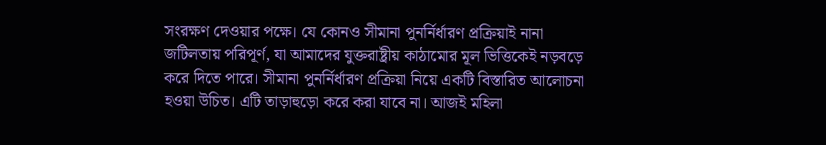সংরক্ষণ দেওয়ার পক্ষে। যে কোনও সীমানা পুনর্নির্ধারণ প্রক্রিয়াই নানা জটিলতায় পরিপূর্ণ, যা আমাদের যুক্তরাষ্ট্রীয় কাঠামোর মূল ভিত্তিকেই নড়বড়ে করে দিতে পারে। সীমানা পুনর্নির্ধারণ প্রক্রিয়া নিয়ে একটি বিস্তারিত আলোচনা হওয়া উচিত। এটি তাড়াহুড়ো করে করা যাবে না। আজই মহিলা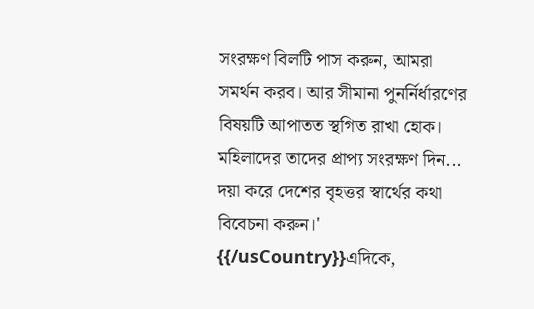সংরক্ষণ বিলটি পাস করুন, আমরা সমর্থন করব। আর সীমানা পুনর্নির্ধারণের বিষয়টি আপাতত স্থগিত রাখা হোক। মহিলাদের তাদের প্রাপ্য সংরক্ষণ দিন... দয়া করে দেশের বৃহত্তর স্বার্থের কথা বিবেচনা করুন।'
{{/usCountry}}এদিকে,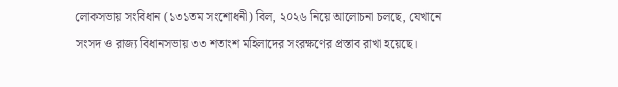লোকসভায় সংবিধান (১৩১তম সংশোধনী) বিল, ২০২৬ নিয়ে আলোচনা চলছে, যেখানে সংসদ ও রাজ্য বিধানসভায় ৩৩ শতাংশ মহিলাদের সংরক্ষণের প্রস্তাব রাখা হয়েছে।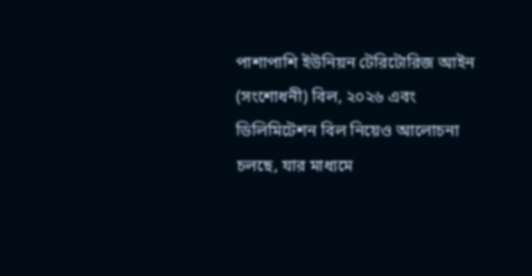পাশাপাশি ইউনিয়ন টেরিটোরিজ আইন (সংশোধনী) বিল, ২০২৬ এবং ডিলিমিটেশন বিল নিয়েও আলোচনা চলছে, যার মাধ্যমে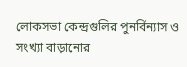লোকসভা কেন্দ্রগুলির পুনর্বিন্যাস ও সংখ্যা বাড়ানোর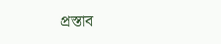প্রস্তাব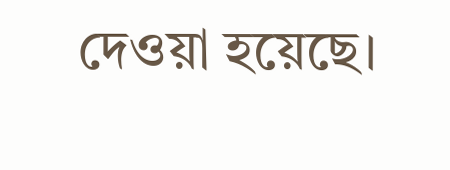দেওয়া হয়েছে।